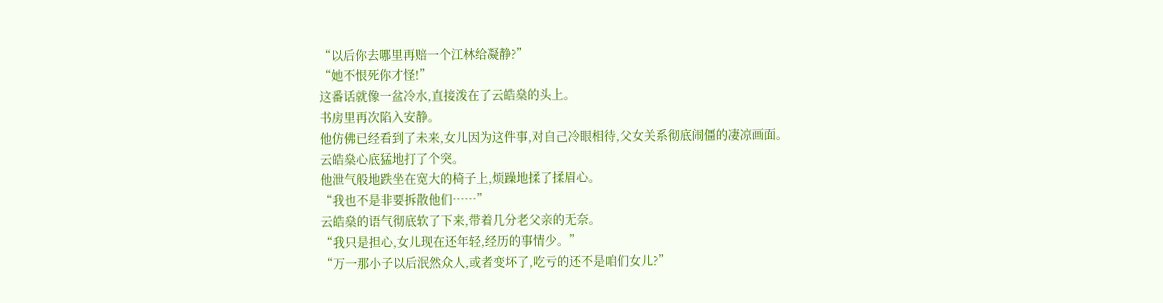“以后你去哪里再赔一个江林给凝静?”
“她不恨死你才怪!”
这番话就像一盆冷水,直接泼在了云皓燊的头上。
书房里再次陷入安静。
他仿佛已经看到了未来,女儿因为这件事,对自己冷眼相待,父女关系彻底闹僵的凄凉画面。
云皓燊心底猛地打了个突。
他泄气般地跌坐在宽大的椅子上,烦躁地揉了揉眉心。
“我也不是非要拆散他们……”
云皓燊的语气彻底软了下来,带着几分老父亲的无奈。
“我只是担心,女儿现在还年轻,经历的事情少。”
“万一那小子以后泯然众人,或者变坏了,吃亏的还不是咱们女儿?”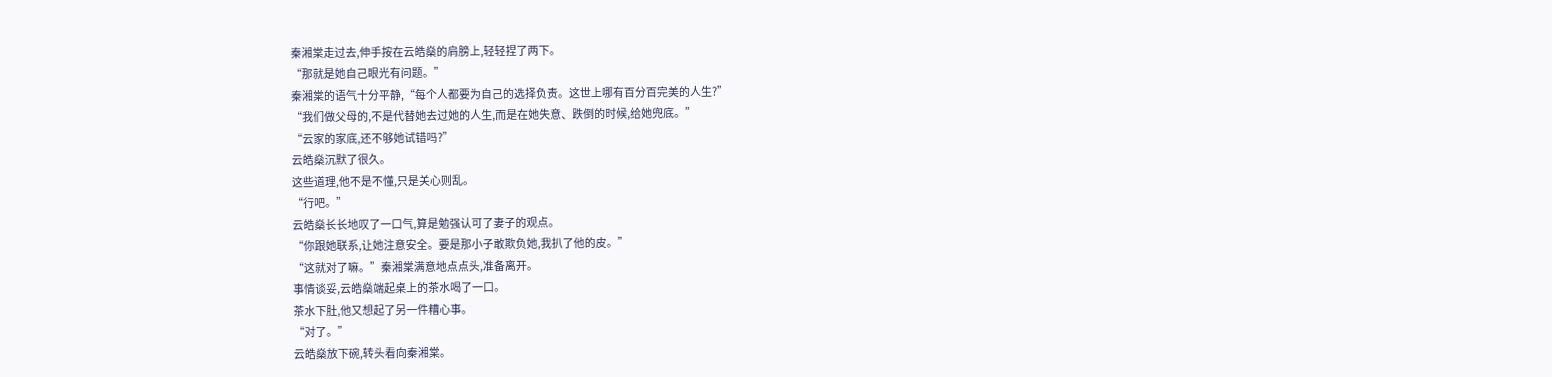秦湘棠走过去,伸手按在云皓燊的肩膀上,轻轻捏了两下。
“那就是她自己眼光有问题。”
秦湘棠的语气十分平静,“每个人都要为自己的选择负责。这世上哪有百分百完美的人生?”
“我们做父母的,不是代替她去过她的人生,而是在她失意、跌倒的时候,给她兜底。”
“云家的家底,还不够她试错吗?”
云皓燊沉默了很久。
这些道理,他不是不懂,只是关心则乱。
“行吧。”
云皓燊长长地叹了一口气,算是勉强认可了妻子的观点。
“你跟她联系,让她注意安全。要是那小子敢欺负她,我扒了他的皮。”
“这就对了嘛。”秦湘棠满意地点点头,准备离开。
事情谈妥,云皓燊端起桌上的茶水喝了一口。
茶水下肚,他又想起了另一件糟心事。
“对了。”
云皓燊放下碗,转头看向秦湘棠。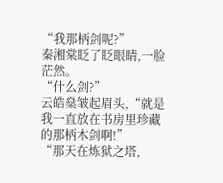“我那柄剑呢?”
秦湘棠眨了眨眼睛,一脸茫然。
“什么剑?”
云皓燊皱起眉头,“就是我一直放在书房里珍藏的那柄木剑啊!”
“那天在炼狱之塔,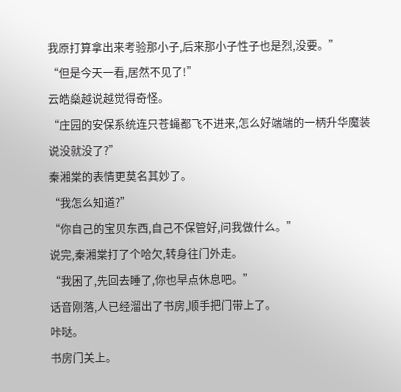我原打算拿出来考验那小子,后来那小子性子也是烈,没要。”
“但是今天一看,居然不见了!”
云皓燊越说越觉得奇怪。
“庄园的安保系统连只苍蝇都飞不进来,怎么好端端的一柄升华魔装说没就没了?”
秦湘棠的表情更莫名其妙了。
“我怎么知道?”
“你自己的宝贝东西,自己不保管好,问我做什么。”
说完,秦湘棠打了个哈欠,转身往门外走。
“我困了,先回去睡了,你也早点休息吧。”
话音刚落,人已经溜出了书房,顺手把门带上了。
咔哒。
书房门关上。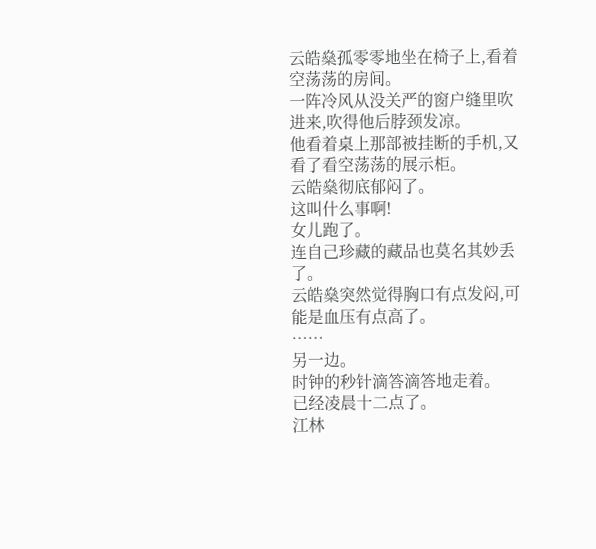云皓燊孤零零地坐在椅子上,看着空荡荡的房间。
一阵冷风从没关严的窗户缝里吹进来,吹得他后脖颈发凉。
他看着桌上那部被挂断的手机,又看了看空荡荡的展示柜。
云皓燊彻底郁闷了。
这叫什么事啊!
女儿跑了。
连自己珍藏的藏品也莫名其妙丢了。
云皓燊突然觉得胸口有点发闷,可能是血压有点高了。
……
另一边。
时钟的秒针滴答滴答地走着。
已经凌晨十二点了。
江林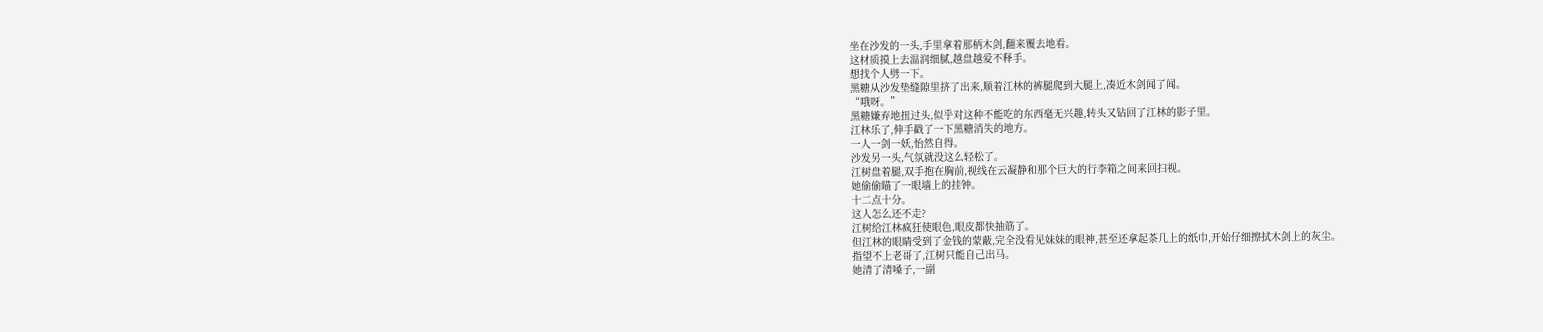坐在沙发的一头,手里拿着那柄木剑,翻来覆去地看。
这材质摸上去温润细腻,越盘越爱不释手。
想找个人劈一下。
黑糖从沙发垫缝隙里挤了出来,顺着江林的裤腿爬到大腿上,凑近木剑闻了闻。
“哦呀。”
黑糖嫌弃地扭过头,似乎对这种不能吃的东西毫无兴趣,转头又钻回了江林的影子里。
江林乐了,伸手戳了一下黑糖消失的地方。
一人一剑一妖,怡然自得。
沙发另一头,气氛就没这么轻松了。
江树盘着腿,双手抱在胸前,视线在云凝静和那个巨大的行李箱之间来回扫视。
她偷偷瞄了一眼墙上的挂钟。
十二点十分。
这人怎么还不走?
江树给江林疯狂使眼色,眼皮都快抽筋了。
但江林的眼睛受到了金钱的蒙蔽,完全没看见妹妹的眼神,甚至还拿起茶几上的纸巾,开始仔细擦拭木剑上的灰尘。
指望不上老哥了,江树只能自己出马。
她清了清嗓子,一副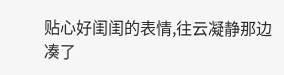贴心好闺闺的表情,往云凝静那边凑了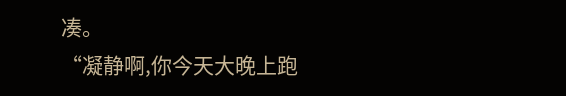凑。
“凝静啊,你今天大晚上跑